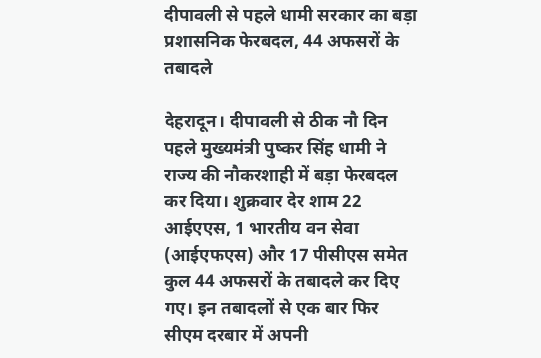दीपावली से पहले धामी सरकार का बड़ा प्रशासनिक फेरबदल, 44 अफसरों के तबादले

देहरादून। दीपावली से ठीक नौ दिन पहले मुख्यमंत्री पुष्कर सिंह धामी ने राज्य की नौकरशाही में बड़ा फेरबदल कर दिया। शुक्रवार देर शाम 22 आईएएस, 1 भारतीय वन सेवा (आईएफएस) और 17 पीसीएस समेत कुल 44 अफसरों के तबादले कर दिए गए। इन तबादलों से एक बार फिर सीएम दरबार में अपनी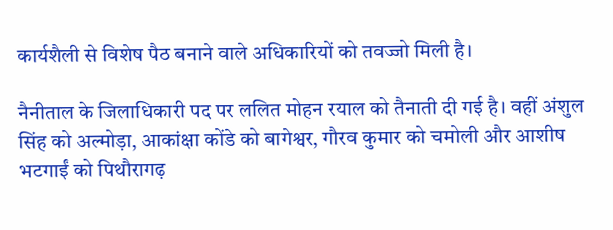कार्यशैली से विशेष पैठ बनाने वाले अधिकारियों को तवज्जो मिली है।

नैनीताल के जिलाधिकारी पद पर ललित मोहन रयाल को तैनाती दी गई है। वहीं अंशुल सिंह को अल्मोड़ा, आकांक्षा कोंडे को बागेश्वर, गौरव कुमार को चमोली और आशीष भटगाईं को पिथौरागढ़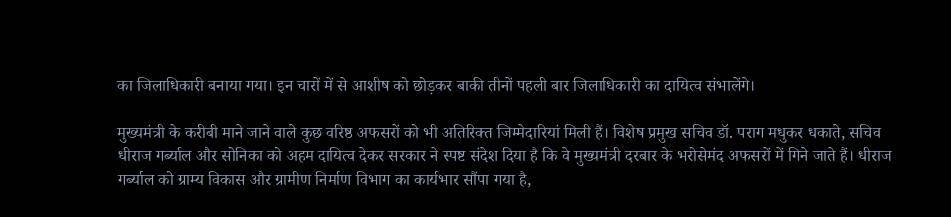का जिलाधिकारी बनाया गया। इन चारों में से आशीष को छोड़कर बाकी तीनों पहली बार जिलाधिकारी का दायित्व संभालेंगे।

मुख्यमंत्री के करीबी माने जाने वाले कुछ वरिष्ठ अफसरों को भी अतिरिक्त जिम्मेदारियां मिली हैं। विशेष प्रमुख सचिव डॉ. पराग मधुकर धकाते, सचिव धीराज गर्ब्याल और सोनिका को अहम दायित्व देकर सरकार ने स्पष्ट संदेश दिया है कि वे मुख्यमंत्री दरबार के भरोसेमंद अफसरों में गिने जाते हैं। धीराज गर्ब्याल को ग्राम्य विकास और ग्रामीण निर्माण विभाग का कार्यभार सौंपा गया है,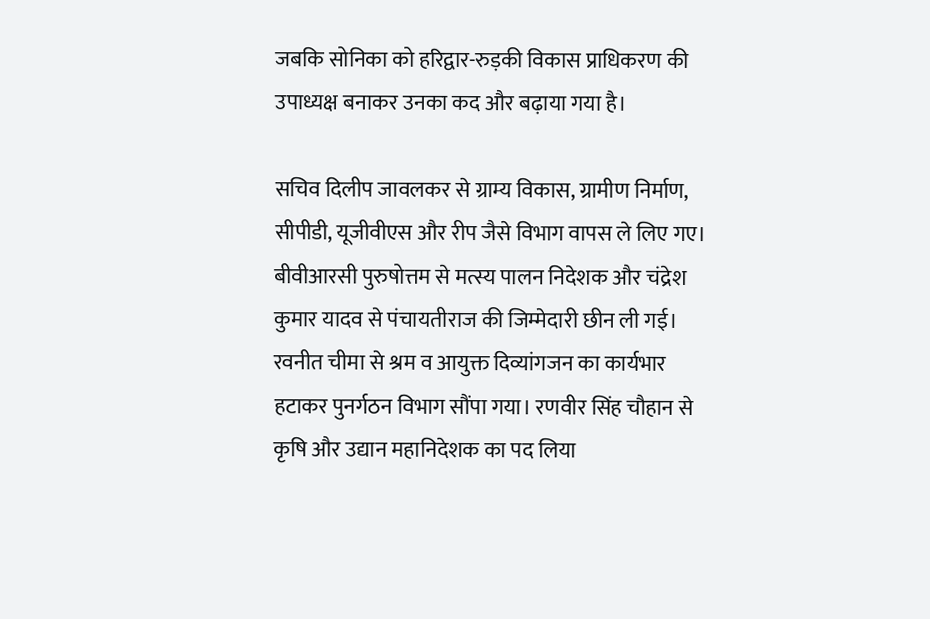जबकि सोनिका को हरिद्वार-रुड़की विकास प्राधिकरण की उपाध्यक्ष बनाकर उनका कद और बढ़ाया गया है।

सचिव दिलीप जावलकर से ग्राम्य विकास, ग्रामीण निर्माण, सीपीडी, यूजीवीएस और रीप जैसे विभाग वापस ले लिए गए। बीवीआरसी पुरुषोत्तम से मत्स्य पालन निदेशक और चंद्रेश कुमार यादव से पंचायतीराज की जिम्मेदारी छीन ली गई। रवनीत चीमा से श्रम व आयुक्त दिव्यांगजन का कार्यभार हटाकर पुनर्गठन विभाग सौंपा गया। रणवीर सिंह चौहान से कृषि और उद्यान महानिदेशक का पद लिया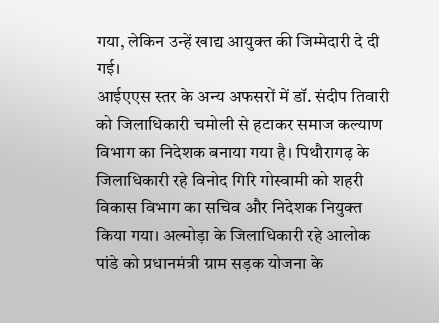गया, लेकिन उन्हें खाद्य आयुक्त की जिम्मेदारी दे दी गई।
आईएएस स्तर के अन्य अफसरों में डॉ. संदीप तिवारी को जिलाधिकारी चमोली से हटाकर समाज कल्याण विभाग का निदेशक बनाया गया है। पिथौरागढ़ के जिलाधिकारी रहे विनोद गिरि गोस्वामी को शहरी विकास विभाग का सचिव और निदेशक नियुक्त किया गया। अल्मोड़ा के जिलाधिकारी रहे आलोक पांडे को प्रधानमंत्री ग्राम सड़क योजना के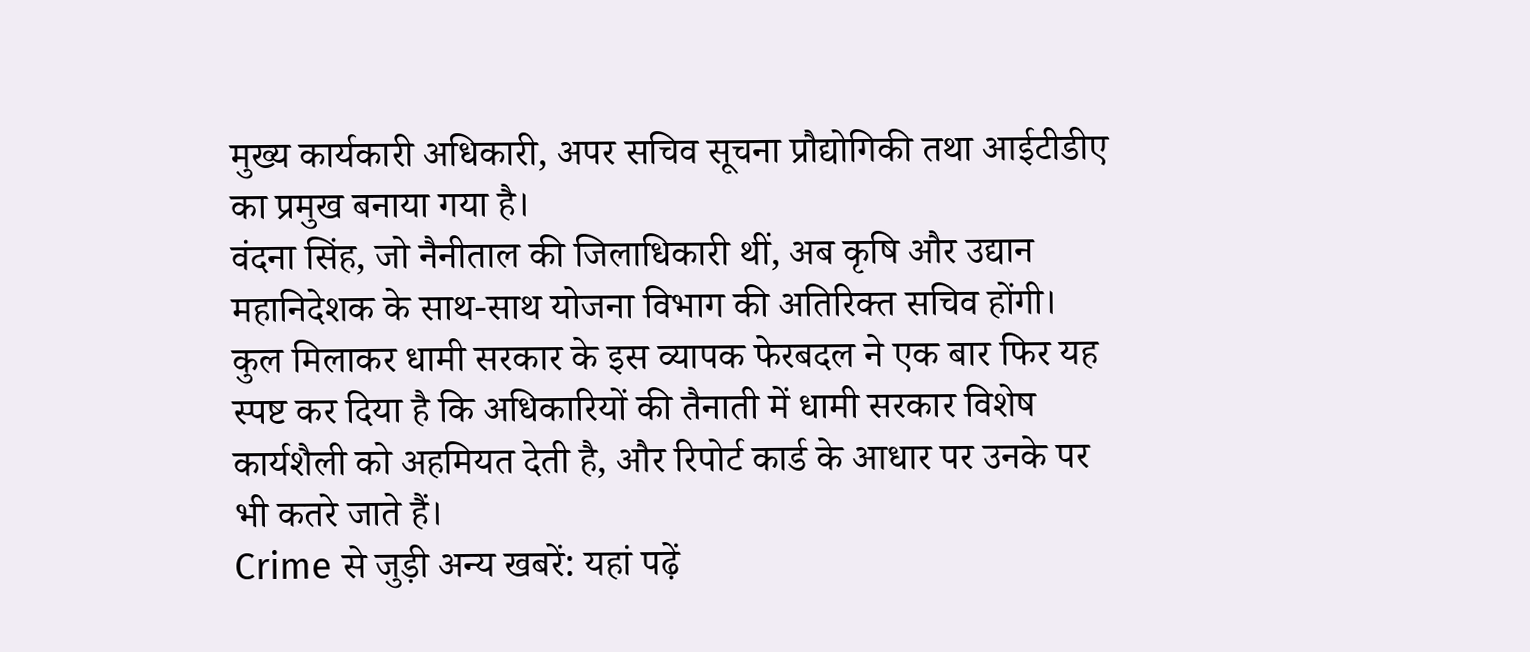मुख्य कार्यकारी अधिकारी, अपर सचिव सूचना प्रौद्योगिकी तथा आईटीडीए का प्रमुख बनाया गया है।
वंदना सिंह, जो नैनीताल की जिलाधिकारी थीं, अब कृषि और उद्यान महानिदेशक के साथ-साथ योजना विभाग की अतिरिक्त सचिव होंगी।
कुल मिलाकर धामी सरकार के इस व्यापक फेरबदल ने एक बार फिर यह स्पष्ट कर दिया है कि अधिकारियों की तैनाती में धामी सरकार विशेष कार्यशैली को अहमियत देती है, और रिपोर्ट कार्ड के आधार पर उनके पर भी कतरे जाते हैं।
Crime से जुड़ी अन्य खबरें: यहां पढ़ें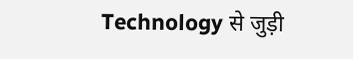Technology से जुड़ी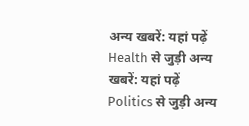अन्य खबरें: यहां पढ़ें
Health से जुड़ी अन्य खबरें: यहां पढ़ें
Politics से जुड़ी अन्य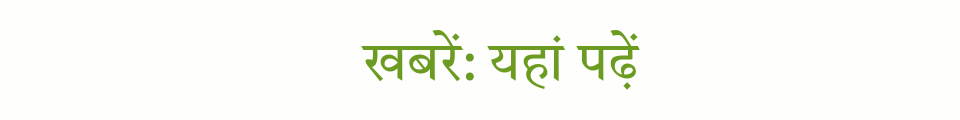खबरें: यहां पढ़ें